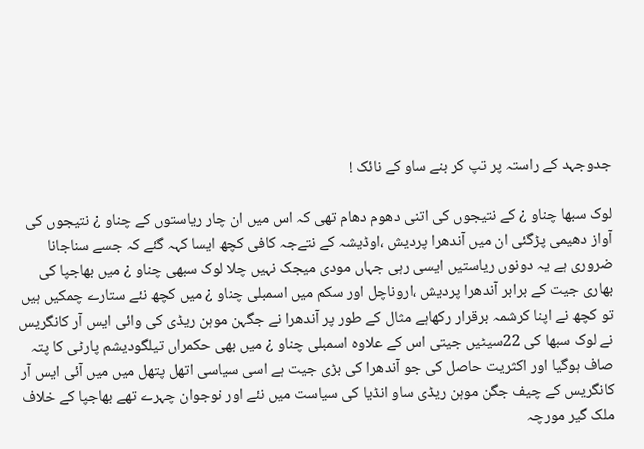جدوجہد کے راستہ پر تپ کر بنے ساو کے نائک !

لوک سبھا چناو ¿ کے نتیجوں کی اتنی دھوم دھام تھی کہ اس میں ان چار ریاستوں کے چناو ¿ نتیجوں کی آواز دھیمی پڑگئی ان میں آندھرا پردیش ،اوڈیشہ کے نتےجہ کافی کچھ ایسا کہہ گئے کہ جسے سناجانا ضروری ہے یہ دونوں ریاستیں ایسی رہی جہاں مودی میجک نہیں چلا لوک سبھی چناو ¿ میں بھاجپا کی بھاری جیت کے برابر آندھرا پردیش ،اروناچل اور سکم میں اسمبلی چناو ¿ میں کچھ نئے ستارے چمکیں ہیں تو کچھ نے اپنا کرشمہ برقرار رکھاہے مثال کے طور پر آندھرا نے جگہن موہن ریڈی کی وائی ایس آر کانگریس نے لوک سبھا کی 22سیٹیں جیتی اس کے علاوہ اسمبلی چناو ¿ میں بھی حکمراں تیلگودیشم پارٹی کا پتہ صاف ہوگیا اور اکثریت حاصل کی جو آندھرا کی بڑی جیت ہے اسی سیاسی اتھل پتھل میں میں آئی ایس آر کانگریس کے چیف جگن موہن ریڈی ساو انڈیا کی سیاست میں نئے اور نوجوان چہرے تھے بھاجپا کے خلاف ملک گیر مورچہ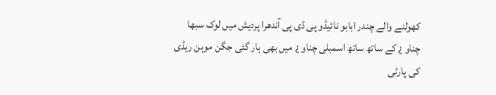کھولنے والے چندر ابابو نائیڈو پی ڈی پی آندھرا پردیش میں لوک سبھا چناو ¿ کے ساتھ ساتھ اسمبلی چناو ¿ میں بھی ہار گئی جگن موہن ریڈی کی پارٹی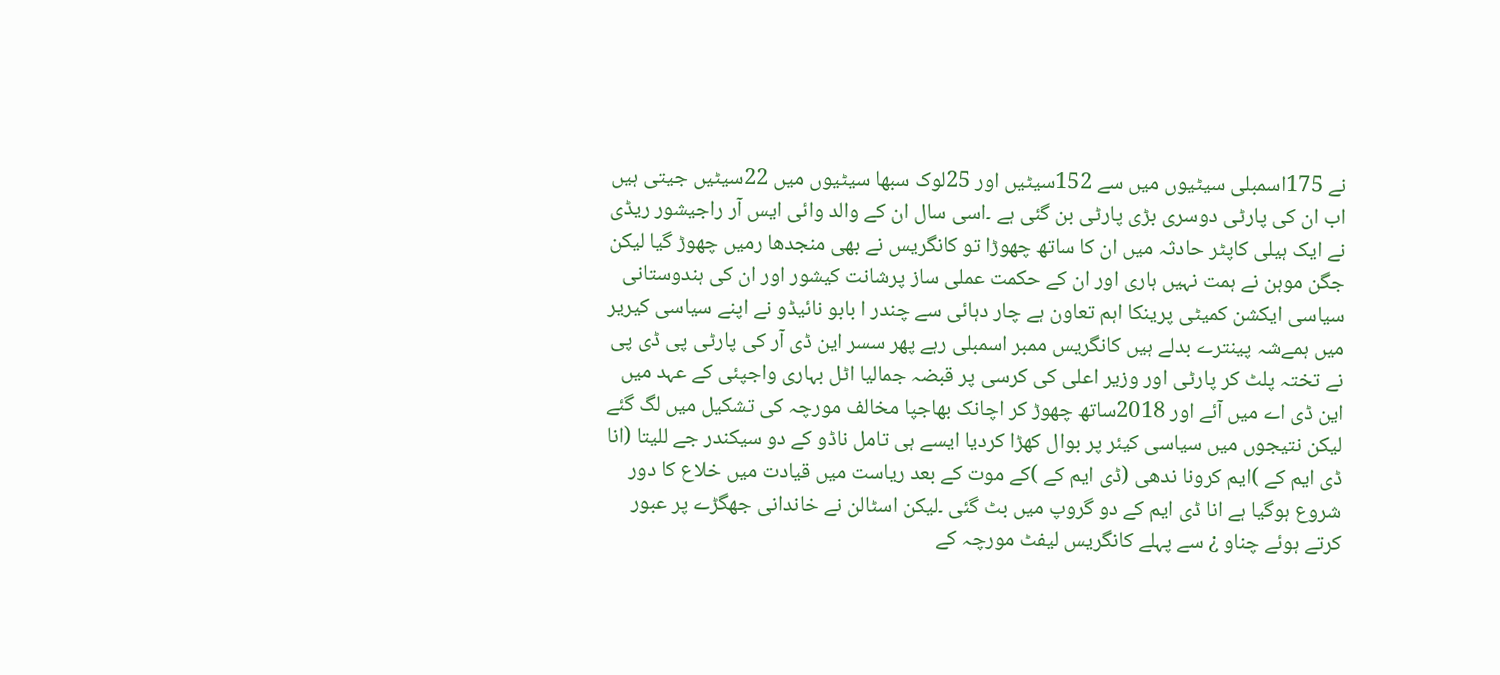نے 175اسمبلی سیٹیوں میں سے 152سیٹیں اور 25لوک سبھا سیٹیوں میں 22سیٹیں جیتی ہیں اب ان کی پارٹی دوسری بڑی پارٹی بن گئی ہے ۔اسی سال ان کے والد وائی ایس آر راجیشور ریڈی نے ایک ہیلی کاپٹر حادثہ میں ان کا ساتھ چھوڑا تو کانگریس نے بھی منجدھا رمیں چھوڑ گیا لیکن جگن موہن نے ہمت نہیں ہاری اور ان کے حکمت عملی ساز پرشانت کیشور اور ان کی ہندوستانی سیاسی ایکشن کمیٹی پرینکا اہم تعاون ہے چار دہائی سے چندر ا بابو نائیڈو نے اپنے سیاسی کیریر میں ہمےشہ پینترے بدلے ہیں کانگریس ممبر اسمبلی رہے پھر سسر این ڈی آر کی پارٹی پی ڈی پی نے تختہ پلٹ کر پارٹی اور وزیر اعلی کی کرسی پر قبضہ جمالیا اٹل بہاری واجپئی کے عہد میں این ڈی اے میں آئے اور 2018ساتھ چھوڑ کر اچانک بھاجپا مخالف مورچہ کی تشکیل میں لگ گئے لیکن نتیجوں میں سیاسی کیئر پر بوال کھڑا کردیا ایسے ہی تامل ناڈو کے دو سیکندر جے للیتا (انا ڈی ایم کے )ایم کرونا ندھی (ڈی ایم کے )کے موت کے بعد ریاست میں قیادت میں خلاع کا دور شروع ہوگیا ہے انا ڈی ایم کے دو گروپ میں بٹ گئی ۔لیکن اسٹالن نے خاندانی جھگڑے پر عبور کرتے ہوئے چناو ¿ سے پہلے کانگریس لیفٹ مورچہ کے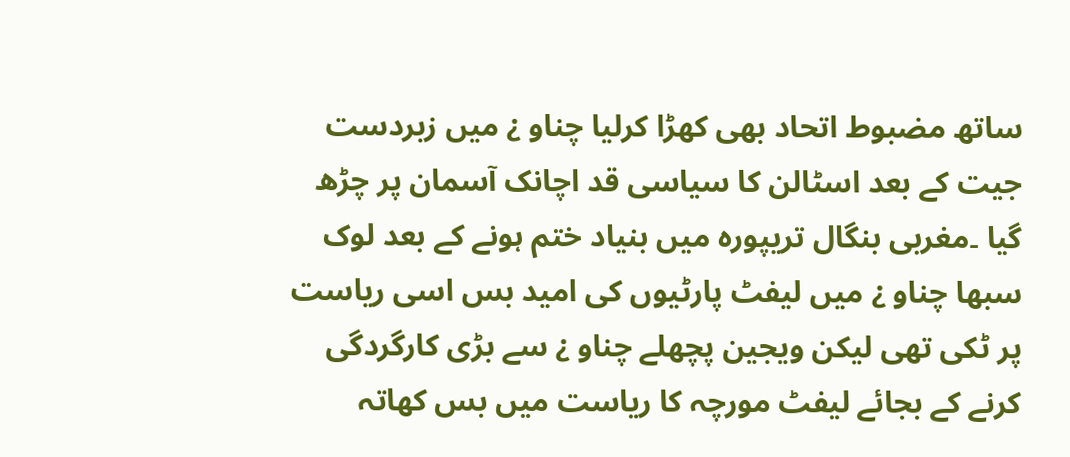ساتھ مضبوط اتحاد بھی کھڑا کرلیا چناو ¿ میں زبردست جیت کے بعد اسٹالن کا سیاسی قد اچانک آسمان پر چڑھ گیا ۔مغربی بنگال تریپورہ میں بنیاد ختم ہونے کے بعد لوک سبھا چناو ¿ میں لیفٹ پارٹیوں کی امید بس اسی ریاست پر ٹکی تھی لیکن ویجین پچھلے چناو ¿ سے بڑی کارگردگی کرنے کے بجائے لیفٹ مورچہ کا ریاست میں بس کھاتہ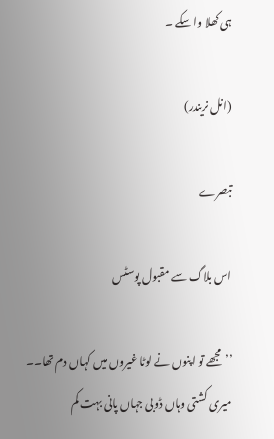ہی کھلا وا سکے ۔

(انل نریندر)

تبصرے

اس بلاگ سے مقبول پوسٹس

’’مجھے تو اپنوں نے لوٹا غیروں میں کہاں دم تھا۔۔ میری کشتی وہاں ڈوبی جہاں پانی بہت کم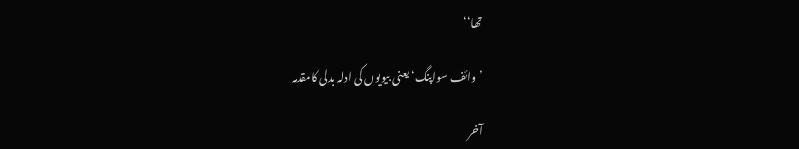تھا‘‘

’وائف سواپنگ‘ یعنی بیویوں کی ادلہ بدلی کامقدمہ

آخر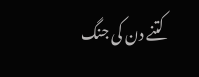کتنے دن کی جنگ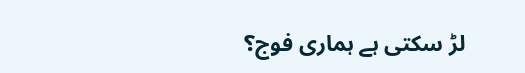لڑ سکتی ہے ہماری فوج؟